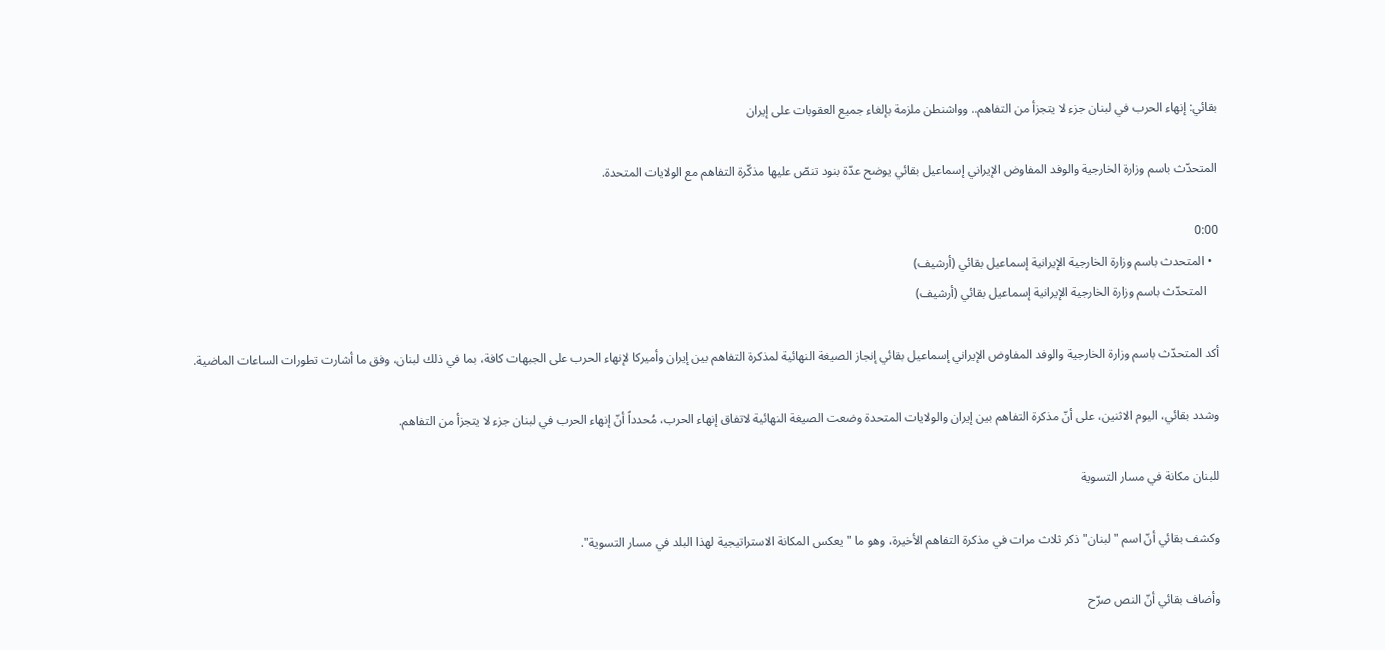بقائي: إنهاء الحرب في لبنان جزء لا يتجزأ من التفاهم.. وواشنطن ملزمة بإلغاء جميع العقوبات على إيران

المتحدّث باسم وزارة الخارجية والوفد المفاوض الإيراني إسماعيل بقائي يوضح عدّة بنود تنصّ عليها مذكّرة التفاهم مع الولايات المتحدة.

0:00
  • المتحدث باسم وزارة الخارجية الإيرانية إسماعيل بقائي (أرشيف)
    المتحدّث باسم وزارة الخارجية الإيرانية إسماعيل بقائي (أرشيف)

أكد المتحدّث باسم وزارة الخارجية والوفد المفاوض الإيراني إسماعيل بقائي إنجاز الصيغة النهائية لمذكرة التفاهم بين إيران وأميركا لإنهاء الحرب على الجبهات كافة، بما في ذلك لبنان، وفق ما أشارت تطورات الساعات الماضية.

وشدد بقائي، اليوم الاثنين، على أنّ مذكرة التفاهم بين إيران والولايات المتحدة وضعت الصيغة النهائية لاتفاق إنهاء الحرب، مُحدداً أنّ إنهاء الحرب في لبنان جزء لا يتجزأ من التفاهم.

للبنان مكانة في مسار التسوية

وكشف بقائي أنّ اسم "لبنان" ذكر ثلاث مرات في مذكرة التفاهم الأخيرة، وهو ما "يعكس المكانة الاستراتيجية لهذا البلد في مسار التسوية".

وأضاف بقائي أنّ النص صرّح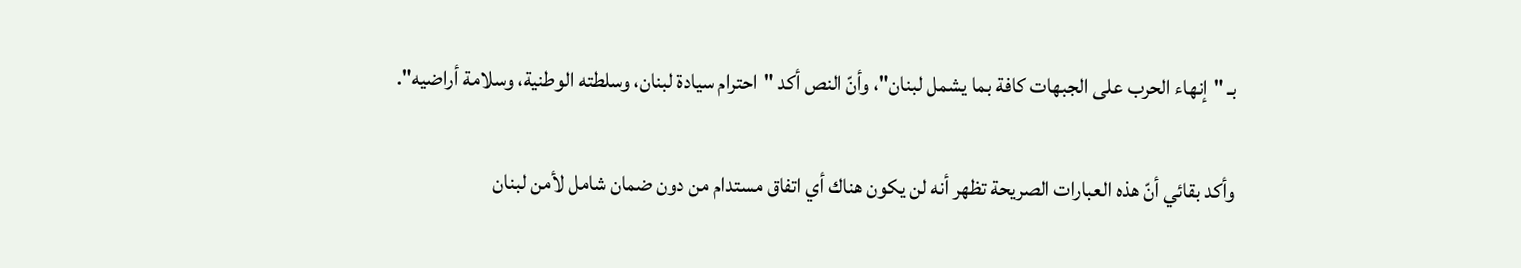بـ "إنهاء الحرب على الجبهات كافة بما يشمل لبنان"، وأنّ النص أكد "احترام سيادة لبنان، وسلطته الوطنية، وسلامة أراضيه".

وأكد بقائي أنّ هذه العبارات الصريحة تظهر أنه لن يكون هناك أي اتفاق مستدام من دون ضمان شامل لأمن لبنان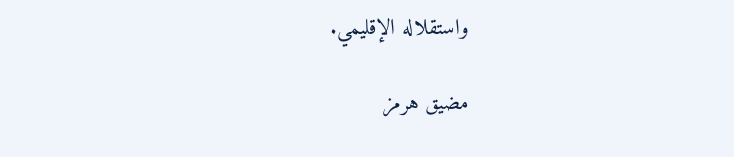واستقلاله الإقليمي.

مضيق هرمز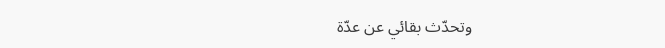وتحدّث بقائي عن عدّة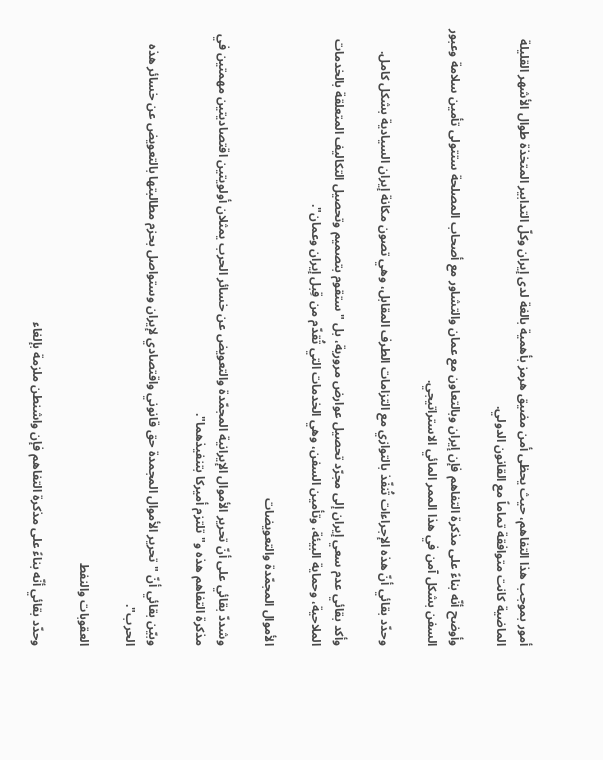أمور بموجب هذا التفاهم، حيث يحظى أمن مضيق هرمز بأهمية بالغة لدى إيران وكلّ التدابير المتخذة طوال الأشهر القليلة الماضية كانت متوافقة تماماً مع القانون الدولي.

وأوضح أنّه بناءً على مذكرة التفاهم فإن إيران وبالتعاون مع عمان والتشاور مع أصحاب المصلحة ستتولى تأمين سلامة وعبور السفن بشكل آمن في هذا الممر المائي الاستراتيجي.

وحدّد بقائي أنّ هذه الإجراءات تُنفّذ بالتوازي مع التزامات الطرف المقابل، وهي تصون مكانة إيران السيادية بشكل كامل.

وأكد بقائي عدم سعي إيران إلى مجرّد تحصيل عوارض مرورية، بل "ستقوم بتصميم وتحصيل التكاليف المتعلقة بالخدمات الملاحية، وحماية البيئة، وتأمين السفن، وهي الخدمات التي تُقدّم من قِبل إيران وعمان".

الأموال المجمّدة والتعويضات

وشددّ بقائي على أنّ تحرير الأموال الإيرانية المجمّدة والتعويض عن خسائر الحرب يمثلان أولويتين اقتصاديتين مهمتين في مذكرة التفاهم هذه و"تلتزم أميركا بتنفيذهما".

وبيّن بقائي أنّ "تحرير الأموال المجمدة حق قانوني واقتصادي لإيران وستواصل بحزم مطالبتها بالتعويض عن خسائر هذه الحرب".

العقوبات والنفط

وحدّد بقائي أنّه بناءً على مذكرة التفاهم فإن واشنطن ملزمة بإلغاء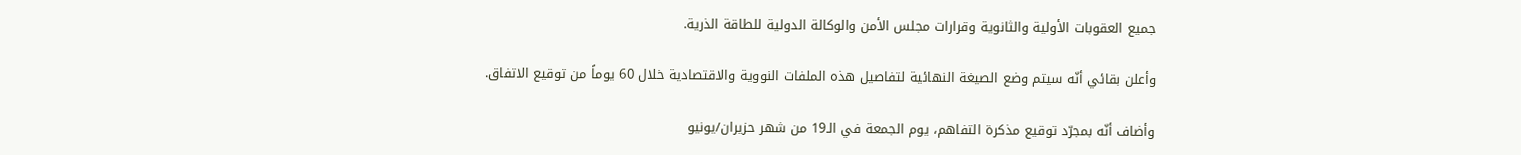جميع العقوبات الأولية والثانوية وقرارات مجلس الأمن والوكالة الدولية للطاقة الذرية.

وأعلن بقائي أنّه سيتم وضع الصيغة النهائية لتفاصيل هذه الملفات النووية والاقتصادية خلال 60 يوماً من توقيع الاتفاق.

وأضاف أنّه بمجرّد توقيع مذكرة التفاهم، يوم الجمعة في الـ19 من شهر حزيران/يونيو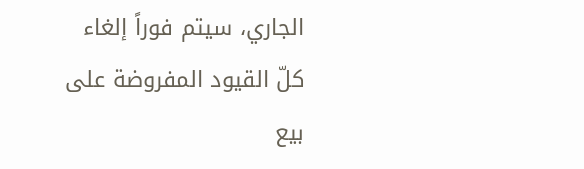الجاري، سيتم فوراً إلغاء كلّ القيود المفروضة على بيع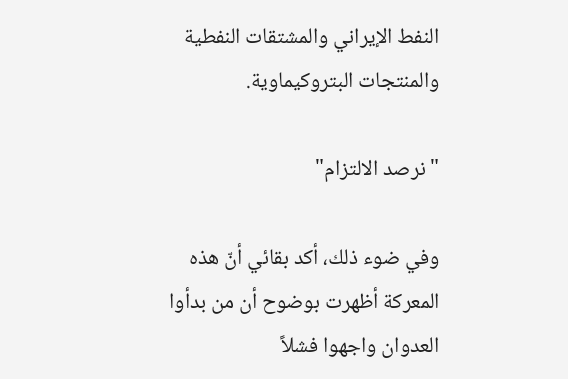النفط الإيراني والمشتقات النفطية والمنتجات البتروكيماوية.

"نرصد الالتزام"

وفي ضوء ذلك، أكد بقائي أنّ هذه المعركة أظهرت بوضوح أن من بدأوا العدوان واجهوا فشلاً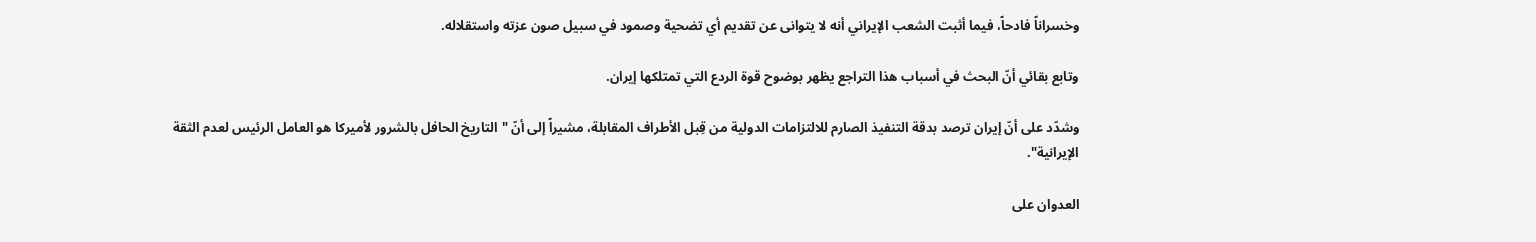وخسراناً فادحاً، فيما أثبت الشعب الإيراني أنه لا يتوانى عن تقديم أي تضحية وصمود في سبيل صون عزته واستقلاله.

وتابع بقائي أنّ البحث في أسباب هذا التراجع يظهر بوضوح قوة الردع التي تمتلكها إيران.

وشدّد على أنّ إيران ترصد بدقة التنفيذ الصارم للالتزامات الدولية من قِبل الأطراف المقابلة، مشيراً إلى أنّ "التاريخ الحافل بالشرور لأميركا هو العامل الرئيس لعدم الثقة الإيرانية".

العدوان على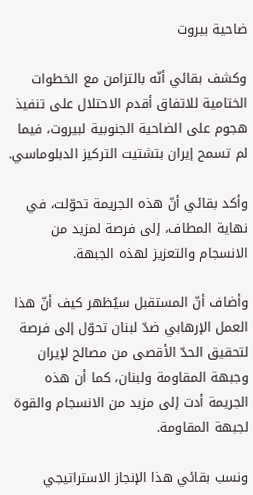ضاحية بيروت

وكشف بقائي أنّه بالتزامن مع الخطوات الختامية للاتفاق أقدم الاحتلال على تنفيذ هجوم على الضاحية الجنوبية لبيروت، فيما لم تسمح إيران بتشتيت التركيز الدبلوماسي.

وأكد بقائي أنّ هذه الجريمة تحوّلت، في نهاية المطاف، إلى فرصة لمزيد من الانسجام والتعزيز لهذه الجبهة.

وأضاف أنّ المستقبل سيُظهر كيف أنّ هذا العمل الإرهابي ضدّ لبنان تحوّل إلى فرصة لتحقيق الحدّ الأقصى من مصالح لإيران وجبهة المقاومة ولبنان، كما أن هذه الجريمة أدت إلى مزيد من الانسجام والقوة لجبهة المقاومة.

ونسب بقائي هذا الإنجاز الاستراتيجي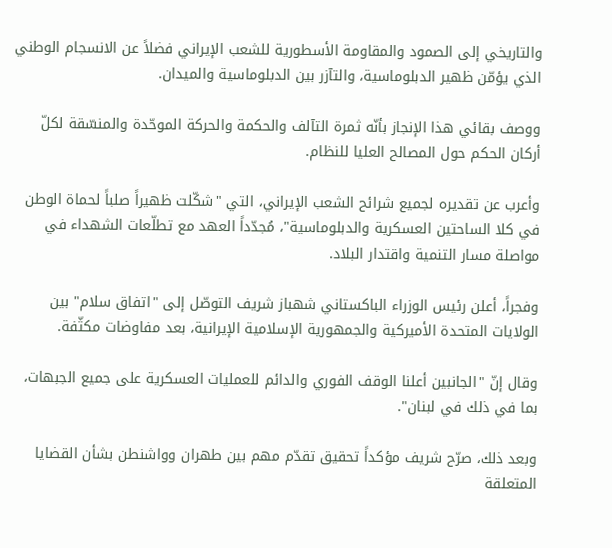والتاريخي إلى الصمود والمقاومة الأسطورية للشعب الإيراني فضلاً عن الانسجام الوطني الذي يؤمّن ظهير الدبلوماسية، والتآزر بين الدبلوماسية والميدان.

ووصف بقائي هذا الإنجاز بأنّه ثمرة التآلف والحكمة والحركة الموحّدة والمنسّقة لكلّ أركان الحكم حول المصالح العليا للنظام.

وأعرب عن تقديره لجميع شرائح الشعب الإيراني، التي "شكّلت ظهيراً صلباً لحماة الوطن في كلا الساحتين العسكرية والدبلوماسية"، مُجدّداً العهد مع تطلّعات الشهداء في مواصلة مسار التنمية واقتدار البلاد.

وفجراً، أعلن رئيس الوزراء الباكستاني شهباز شريف التوصّل إلى "اتفاق سلام" بين الولايات المتحدة الأميركية والجمهورية الإسلامية الإيرانية، بعد مفاوضات مكثّفة.

وقال إنّ "الجانبين أعلنا الوقف الفوري والدائم للعمليات العسكرية على جميع الجبهات، بما في ذلك في لبنان".

وبعد ذلك، صرّح شريف مؤكداً تحقيق تقدّم مهم بين طهران وواشنطن بشأن القضايا المتعلقة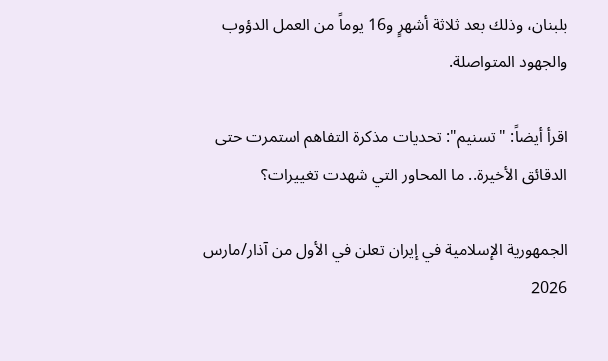بلبنان، وذلك بعد ثلاثة أشهرٍ و16 يوماً من العمل الدؤوب والجهود المتواصلة.

اقرأ أيضاً: "تسنيم": تحديات مذكرة التفاهم استمرت حتى الدقائق الأخيرة.. ما المحاور التي شهدت تغييرات؟

الجمهورية الإسلامية في إيران تعلن في الأول من آذار/مارس 2026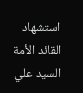استشهاد القائد الأمة السيد علي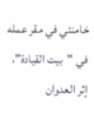خامنئي في مقر عمله في "بيت القيادة"، إثر العدوان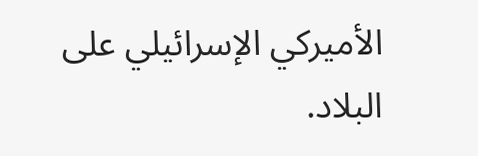الأميركي الإسرائيلي على البلاد.